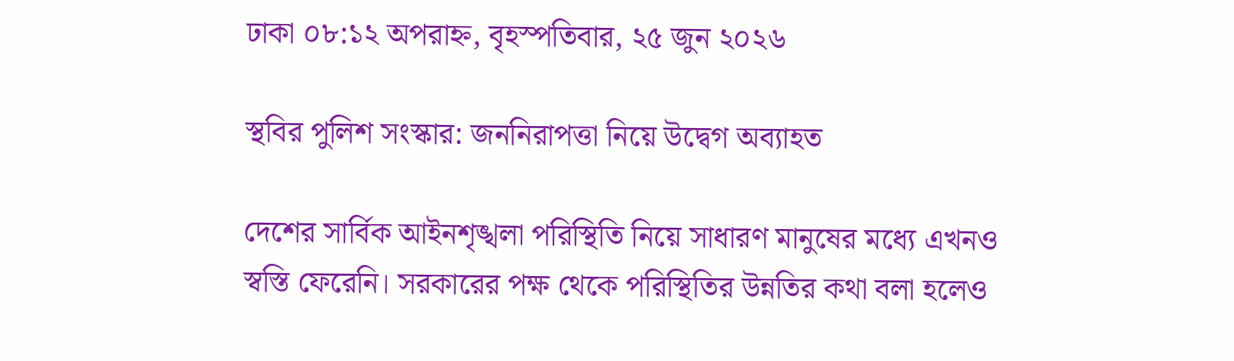ঢাকা ০৮:১২ অপরাহ্ন, বৃহস্পতিবার, ২৫ জুন ২০২৬

স্থবির পুলিশ সংস্কার: জননিরাপত্তা নিয়ে উদ্বেগ অব্যাহত

দেশের সার্বিক আইনশৃঙ্খলা পরিস্থিতি নিয়ে সাধারণ মানুষের মধ্যে এখনও স্বস্তি ফেরেনি। সরকারের পক্ষ থেকে পরিস্থিতির উন্নতির কথা বলা হলেও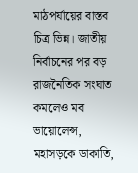মাঠপর্যায়ের বাস্তব চিত্র ভিন্ন। জাতীয় নির্বাচনের পর বড় রাজনৈতিক সংঘাত কমলেও মব ভায়োলেন্স, মহাসড়কে ডাকাতি,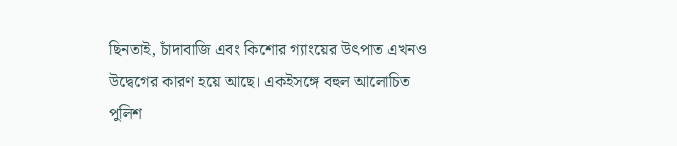ছিনতাই, চাঁদাবাজি এবং কিশোর গ্যাংয়ের উৎপাত এখনও উদ্বেগের কারণ হয়ে আছে। একইসঙ্গে বহুল আলোচিত পুলিশ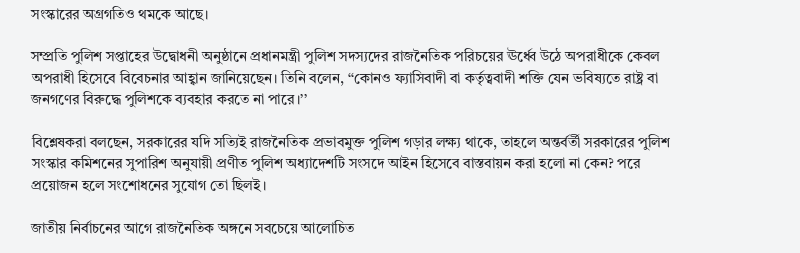সংস্কারের অগ্রগতিও থমকে আছে।

সম্প্রতি পুলিশ সপ্তাহের উদ্বোধনী অনুষ্ঠানে প্রধানমন্ত্রী পুলিশ সদস্যদের রাজনৈতিক পরিচয়ের ঊর্ধ্বে উঠে অপরাধীকে কেবল অপরাধী হিসেবে বিবেচনার আহ্বান জানিয়েছেন। তিনি বলেন, ‘‘কোনও ফ্যাসিবাদী বা কর্তৃত্ববাদী শক্তি যেন ভবিষ্যতে রাষ্ট্র বা জনগণের বিরুদ্ধে পুলিশকে ব্যবহার করতে না পারে।’’

বিশ্লেষকরা বলছেন, সরকারের যদি সত্যিই রাজনৈতিক প্রভাবমুক্ত পুলিশ গড়ার লক্ষ্য থাকে, তাহলে অন্তর্বর্তী সরকারের পুলিশ সংস্কার কমিশনের সুপারিশ অনুযায়ী প্রণীত পুলিশ অধ্যাদেশটি সংসদে আইন হিসেবে বাস্তবায়ন করা হলো না কেন? পরে প্রয়োজন হলে সংশোধনের সুযোগ তো ছিলই।

জাতীয় নির্বাচনের আগে রাজনৈতিক অঙ্গনে সবচেয়ে আলোচিত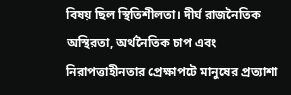বিষয় ছিল স্থিতিশীলতা। দীর্ঘ রাজনৈতিক অস্থিরতা, অর্থনৈতিক চাপ এবং নিরাপত্তাহীনতার প্রেক্ষাপটে মানুষের প্রত্যাশা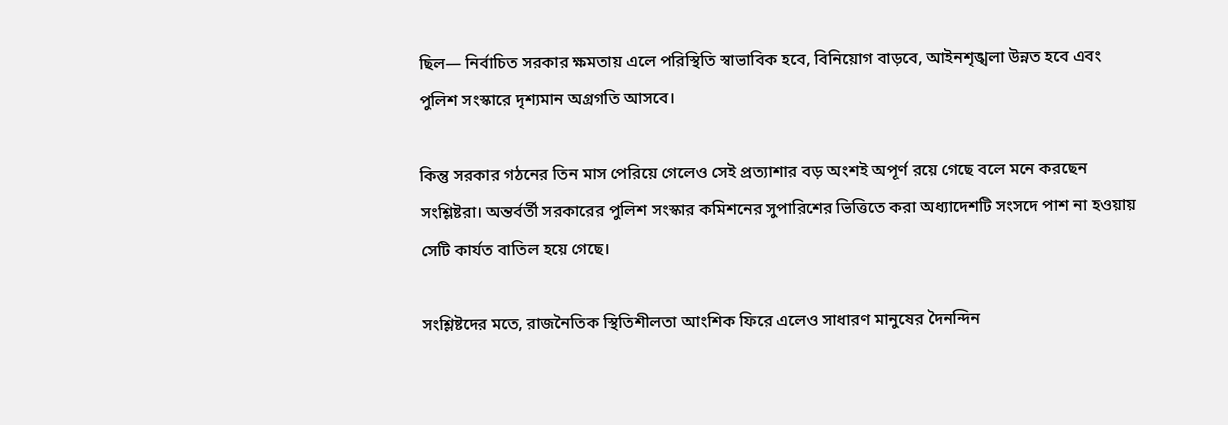ছিল— নির্বাচিত সরকার ক্ষমতায় এলে পরিস্থিতি স্বাভাবিক হবে, বিনিয়োগ বাড়বে, আইনশৃঙ্খলা উন্নত হবে এবং পুলিশ সংস্কারে দৃশ্যমান অগ্রগতি আসবে।

কিন্তু সরকার গঠনের তিন মাস পেরিয়ে গেলেও সেই প্রত্যাশার বড় অংশই অপূর্ণ রয়ে গেছে বলে মনে করছেন সংশ্লিষ্টরা। অন্তর্বর্তী সরকারের পুলিশ সংস্কার কমিশনের সুপারিশের ভিত্তিতে করা অধ্যাদেশটি সংসদে পাশ না হওয়ায় সেটি কার্যত বাতিল হয়ে গেছে।

সংশ্লিষ্টদের মতে, রাজনৈতিক স্থিতিশীলতা আংশিক ফিরে এলেও সাধারণ মানুষের দৈনন্দিন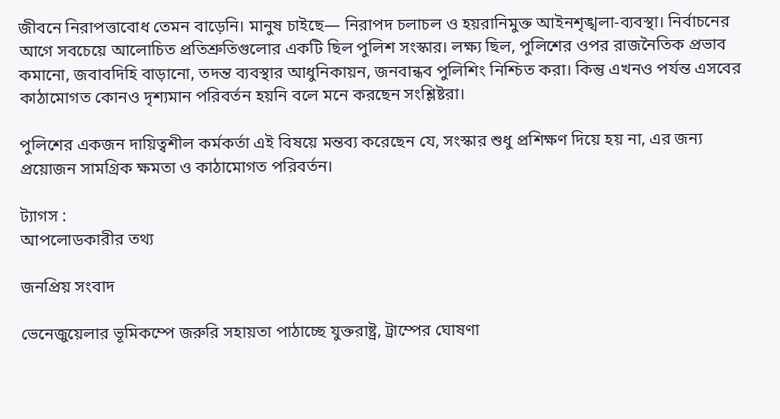জীবনে নিরাপত্তাবোধ তেমন বাড়েনি। মানুষ চাইছে— নিরাপদ চলাচল ও হয়রানিমুক্ত আইনশৃঙ্খলা-ব্যবস্থা। নির্বাচনের আগে সবচেয়ে আলোচিত প্রতিশ্রুতিগুলোর একটি ছিল পুলিশ সংস্কার। লক্ষ্য ছিল, পুলিশের ওপর রাজনৈতিক প্রভাব কমানো, জবাবদিহি বাড়ানো, তদন্ত ব্যবস্থার আধুনিকায়ন, জনবান্ধব পুলিশিং নিশ্চিত করা। কিন্তু এখনও পর্যন্ত এসবের কাঠামোগত কোনও দৃশ্যমান পরিবর্তন হয়নি বলে মনে করছেন সংশ্লিষ্টরা।

পুলিশের একজন দায়িত্বশীল কর্মকর্তা এই বিষয়ে মন্তব্য করেছেন যে, সংস্কার শুধু প্রশিক্ষণ দিয়ে হয় না, এর জন্য প্রয়োজন সামগ্রিক ক্ষমতা ও কাঠামোগত পরিবর্তন।

ট্যাগস :
আপলোডকারীর তথ্য

জনপ্রিয় সংবাদ

ভেনেজুয়েলার ভূমিকম্পে জরুরি সহায়তা পাঠাচ্ছে যুক্তরাষ্ট্র, ট্রাম্পের ঘোষণা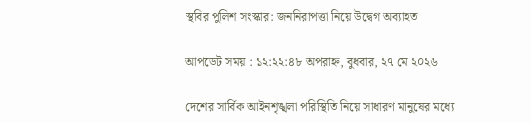স্থবির পুলিশ সংস্কার: জননিরাপত্তা নিয়ে উদ্বেগ অব্যাহত

আপডেট সময় : ১২:২২:৪৮ অপরাহ্ন, বুধবার, ২৭ মে ২০২৬

দেশের সার্বিক আইনশৃঙ্খলা পরিস্থিতি নিয়ে সাধারণ মানুষের মধ্যে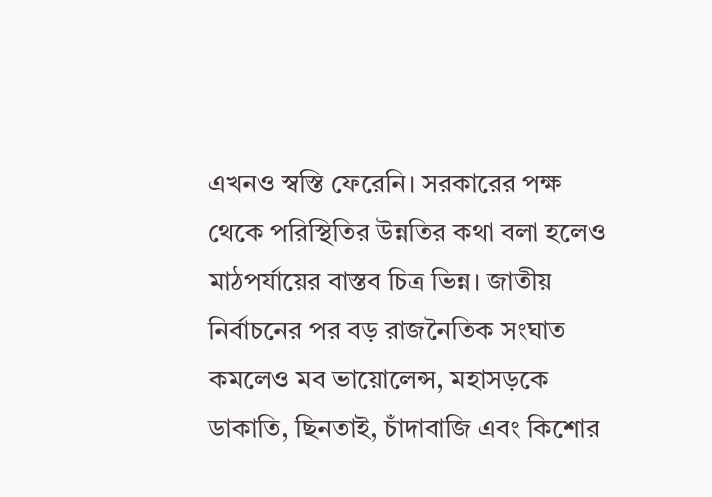এখনও স্বস্তি ফেরেনি। সরকারের পক্ষ থেকে পরিস্থিতির উন্নতির কথা বলা হলেও মাঠপর্যায়ের বাস্তব চিত্র ভিন্ন। জাতীয় নির্বাচনের পর বড় রাজনৈতিক সংঘাত কমলেও মব ভায়োলেন্স, মহাসড়কে ডাকাতি, ছিনতাই, চাঁদাবাজি এবং কিশোর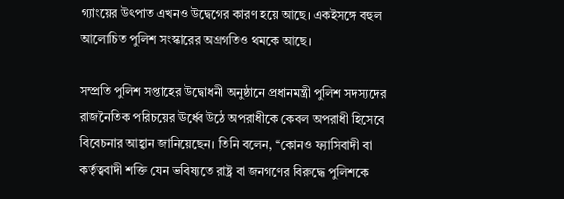গ্যাংয়ের উৎপাত এখনও উদ্বেগের কারণ হয়ে আছে। একইসঙ্গে বহুল আলোচিত পুলিশ সংস্কারের অগ্রগতিও থমকে আছে।

সম্প্রতি পুলিশ সপ্তাহের উদ্বোধনী অনুষ্ঠানে প্রধানমন্ত্রী পুলিশ সদস্যদের রাজনৈতিক পরিচয়ের ঊর্ধ্বে উঠে অপরাধীকে কেবল অপরাধী হিসেবে বিবেচনার আহ্বান জানিয়েছেন। তিনি বলেন, ‘‘কোনও ফ্যাসিবাদী বা কর্তৃত্ববাদী শক্তি যেন ভবিষ্যতে রাষ্ট্র বা জনগণের বিরুদ্ধে পুলিশকে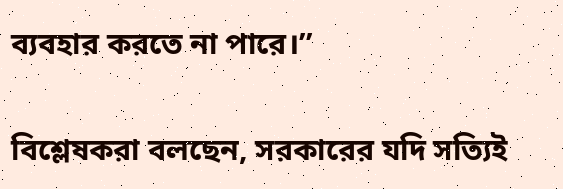ব্যবহার করতে না পারে।’’

বিশ্লেষকরা বলছেন, সরকারের যদি সত্যিই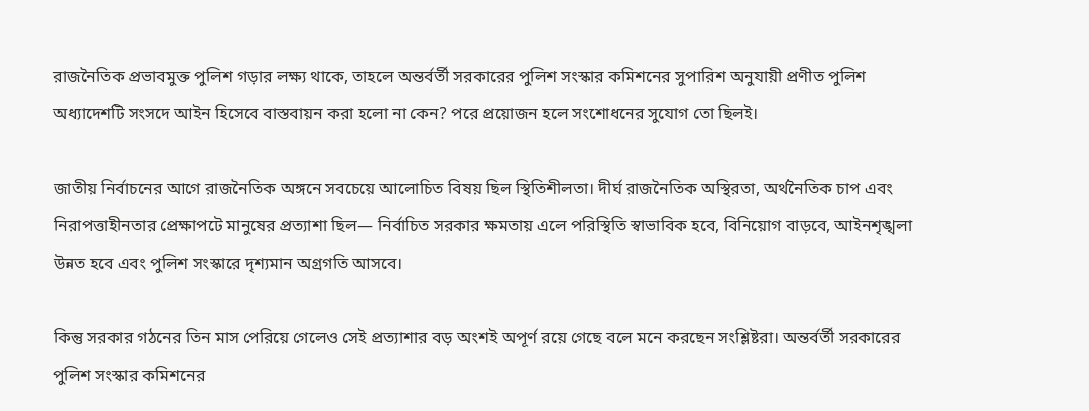রাজনৈতিক প্রভাবমুক্ত পুলিশ গড়ার লক্ষ্য থাকে, তাহলে অন্তর্বর্তী সরকারের পুলিশ সংস্কার কমিশনের সুপারিশ অনুযায়ী প্রণীত পুলিশ অধ্যাদেশটি সংসদে আইন হিসেবে বাস্তবায়ন করা হলো না কেন? পরে প্রয়োজন হলে সংশোধনের সুযোগ তো ছিলই।

জাতীয় নির্বাচনের আগে রাজনৈতিক অঙ্গনে সবচেয়ে আলোচিত বিষয় ছিল স্থিতিশীলতা। দীর্ঘ রাজনৈতিক অস্থিরতা, অর্থনৈতিক চাপ এবং নিরাপত্তাহীনতার প্রেক্ষাপটে মানুষের প্রত্যাশা ছিল— নির্বাচিত সরকার ক্ষমতায় এলে পরিস্থিতি স্বাভাবিক হবে, বিনিয়োগ বাড়বে, আইনশৃঙ্খলা উন্নত হবে এবং পুলিশ সংস্কারে দৃশ্যমান অগ্রগতি আসবে।

কিন্তু সরকার গঠনের তিন মাস পেরিয়ে গেলেও সেই প্রত্যাশার বড় অংশই অপূর্ণ রয়ে গেছে বলে মনে করছেন সংশ্লিষ্টরা। অন্তর্বর্তী সরকারের পুলিশ সংস্কার কমিশনের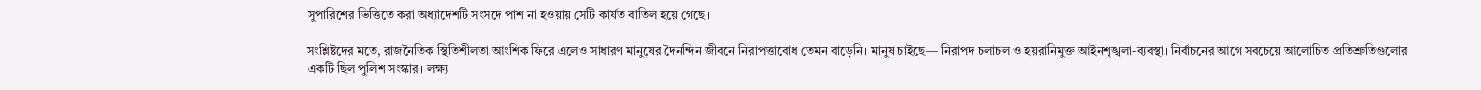সুপারিশের ভিত্তিতে করা অধ্যাদেশটি সংসদে পাশ না হওয়ায় সেটি কার্যত বাতিল হয়ে গেছে।

সংশ্লিষ্টদের মতে, রাজনৈতিক স্থিতিশীলতা আংশিক ফিরে এলেও সাধারণ মানুষের দৈনন্দিন জীবনে নিরাপত্তাবোধ তেমন বাড়েনি। মানুষ চাইছে— নিরাপদ চলাচল ও হয়রানিমুক্ত আইনশৃঙ্খলা-ব্যবস্থা। নির্বাচনের আগে সবচেয়ে আলোচিত প্রতিশ্রুতিগুলোর একটি ছিল পুলিশ সংস্কার। লক্ষ্য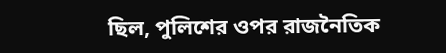ছিল, পুলিশের ওপর রাজনৈতিক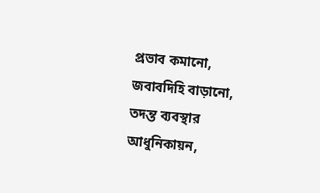প্রভাব কমানো, জবাবদিহি বাড়ানো, তদন্ত ব্যবস্থার আধুনিকায়ন,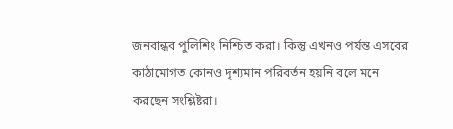জনবান্ধব পুলিশিং নিশ্চিত করা। কিন্তু এখনও পর্যন্ত এসবের কাঠামোগত কোনও দৃশ্যমান পরিবর্তন হয়নি বলে মনে করছেন সংশ্লিষ্টরা।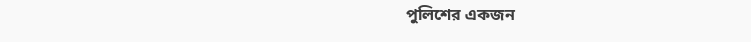পুলিশের একজন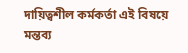দায়িত্বশীল কর্মকর্তা এই বিষয়ে মন্তব্য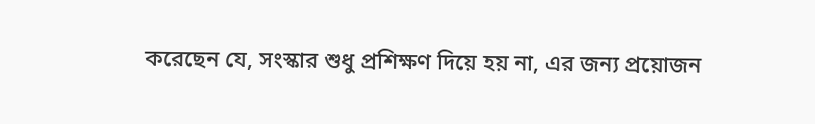করেছেন যে, সংস্কার শুধু প্রশিক্ষণ দিয়ে হয় না, এর জন্য প্রয়োজন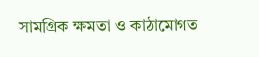সামগ্রিক ক্ষমতা ও কাঠামোগত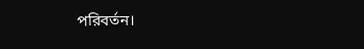পরিবর্তন।